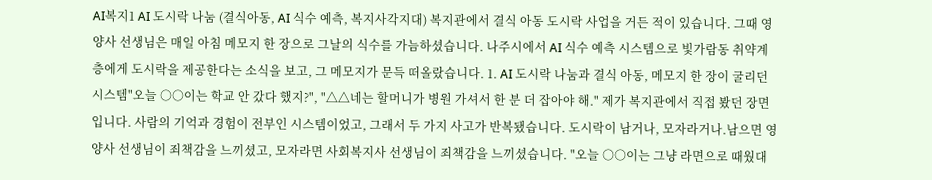AI복지1 AI 도시락 나눔 (결식아동, AI 식수 예측, 복지사각지대) 복지관에서 결식 아동 도시락 사업을 거든 적이 있습니다. 그때 영양사 선생님은 매일 아침 메모지 한 장으로 그날의 식수를 가늠하셨습니다. 나주시에서 AI 식수 예측 시스템으로 빛가람동 취약계층에게 도시락을 제공한다는 소식을 보고, 그 메모지가 문득 떠올랐습니다. 1. AI 도시락 나눔과 결식 아동, 메모지 한 장이 굴리던 시스템"오늘 ○○이는 학교 안 갔다 했지?", "△△네는 할머니가 병원 가셔서 한 분 더 잡아야 해." 제가 복지관에서 직접 봤던 장면입니다. 사람의 기억과 경험이 전부인 시스템이었고, 그래서 두 가지 사고가 반복됐습니다. 도시락이 남거나, 모자라거나.남으면 영양사 선생님이 죄책감을 느끼셨고, 모자라면 사회복지사 선생님이 죄책감을 느끼셨습니다. "오늘 ○○이는 그냥 라면으로 때웠대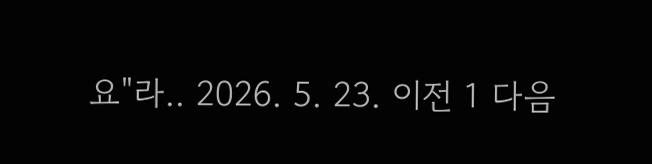요"라.. 2026. 5. 23. 이전 1 다음